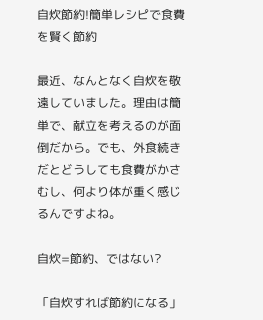自炊節約!簡単レシピで食費を賢く節約

最近、なんとなく自炊を敬遠していました。理由は簡単で、献立を考えるのが面倒だから。でも、外食続きだとどうしても食費がかさむし、何より体が重く感じるんですよね。

自炊=節約、ではない?

「自炊すれば節約になる」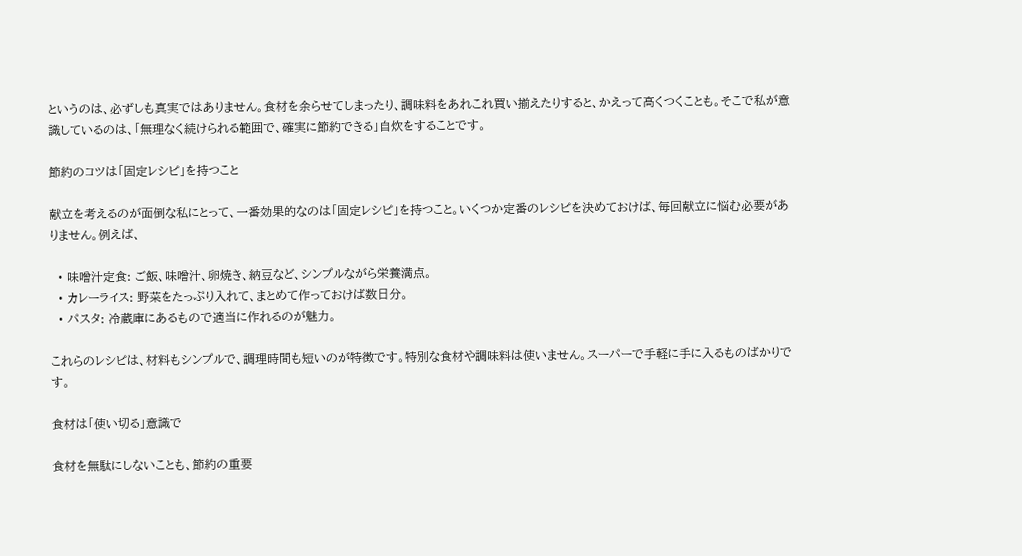というのは、必ずしも真実ではありません。食材を余らせてしまったり、調味料をあれこれ買い揃えたりすると、かえって高くつくことも。そこで私が意識しているのは、「無理なく続けられる範囲で、確実に節約できる」自炊をすることです。

節約のコツは「固定レシピ」を持つこと

献立を考えるのが面倒な私にとって、一番効果的なのは「固定レシピ」を持つこと。いくつか定番のレシピを決めておけば、毎回献立に悩む必要がありません。例えば、

  • 味噌汁定食: ご飯、味噌汁、卵焼き、納豆など、シンプルながら栄養満点。
  • カレーライス: 野菜をたっぷり入れて、まとめて作っておけば数日分。
  • パスタ: 冷蔵庫にあるもので適当に作れるのが魅力。

これらのレシピは、材料もシンプルで、調理時間も短いのが特徴です。特別な食材や調味料は使いません。スーパーで手軽に手に入るものばかりです。

食材は「使い切る」意識で

食材を無駄にしないことも、節約の重要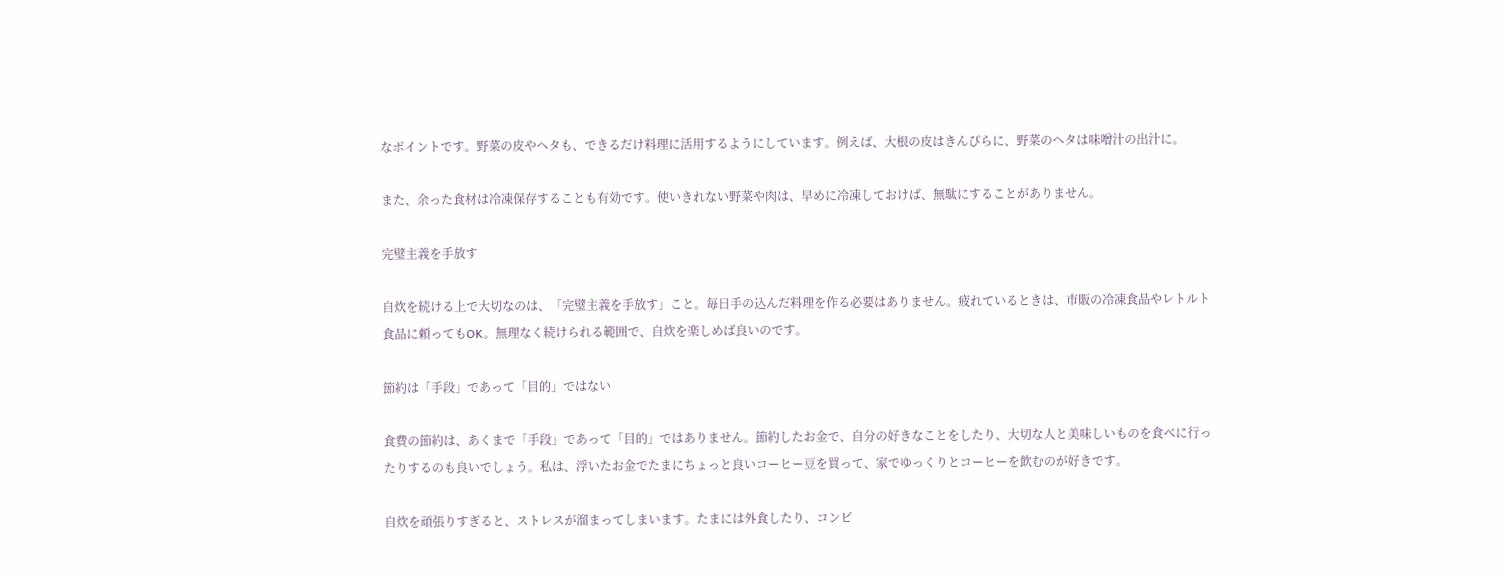なポイントです。野菜の皮やヘタも、できるだけ料理に活用するようにしています。例えば、大根の皮はきんぴらに、野菜のヘタは味噌汁の出汁に。

また、余った食材は冷凍保存することも有効です。使いきれない野菜や肉は、早めに冷凍しておけば、無駄にすることがありません。

完璧主義を手放す

自炊を続ける上で大切なのは、「完璧主義を手放す」こと。毎日手の込んだ料理を作る必要はありません。疲れているときは、市販の冷凍食品やレトルト食品に頼ってもOK。無理なく続けられる範囲で、自炊を楽しめば良いのです。

節約は「手段」であって「目的」ではない

食費の節約は、あくまで「手段」であって「目的」ではありません。節約したお金で、自分の好きなことをしたり、大切な人と美味しいものを食べに行ったりするのも良いでしょう。私は、浮いたお金でたまにちょっと良いコーヒー豆を買って、家でゆっくりとコーヒーを飲むのが好きです。

自炊を頑張りすぎると、ストレスが溜まってしまいます。たまには外食したり、コンビ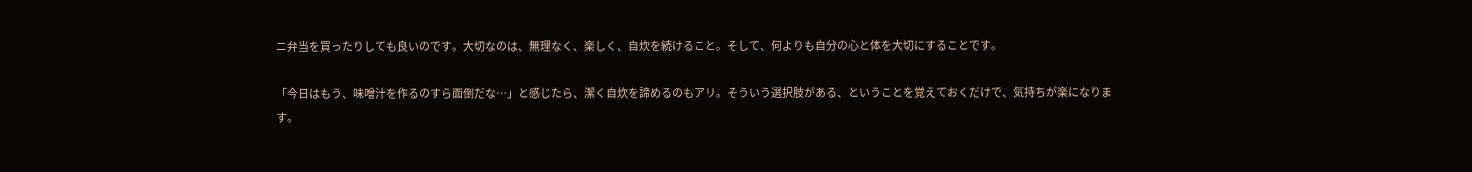ニ弁当を買ったりしても良いのです。大切なのは、無理なく、楽しく、自炊を続けること。そして、何よりも自分の心と体を大切にすることです。

「今日はもう、味噌汁を作るのすら面倒だな…」と感じたら、潔く自炊を諦めるのもアリ。そういう選択肢がある、ということを覚えておくだけで、気持ちが楽になります。